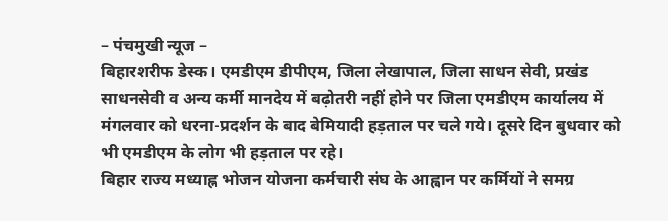– पंचमुखी न्यूज –
बिहारशरीफ डेस्क। एमडीएम डीपीएम, जिला लेखापाल, जिला साधन सेवी, प्रखंड साधनसेवी व अन्य कर्मी मानदेय में बढ़ोतरी नहीं होने पर जिला एमडीएम कार्यालय में मंगलवार को धरना-प्रदर्शन के बाद बेमियादी हड़ताल पर चले गये। दूसरे दिन बुधवार को भी एमडीएम के लोग भी हड़ताल पर रहे।
बिहार राज्य मध्याह्न भोजन योजना कर्मचारी संघ के आह्वान पर कर्मियों ने समग्र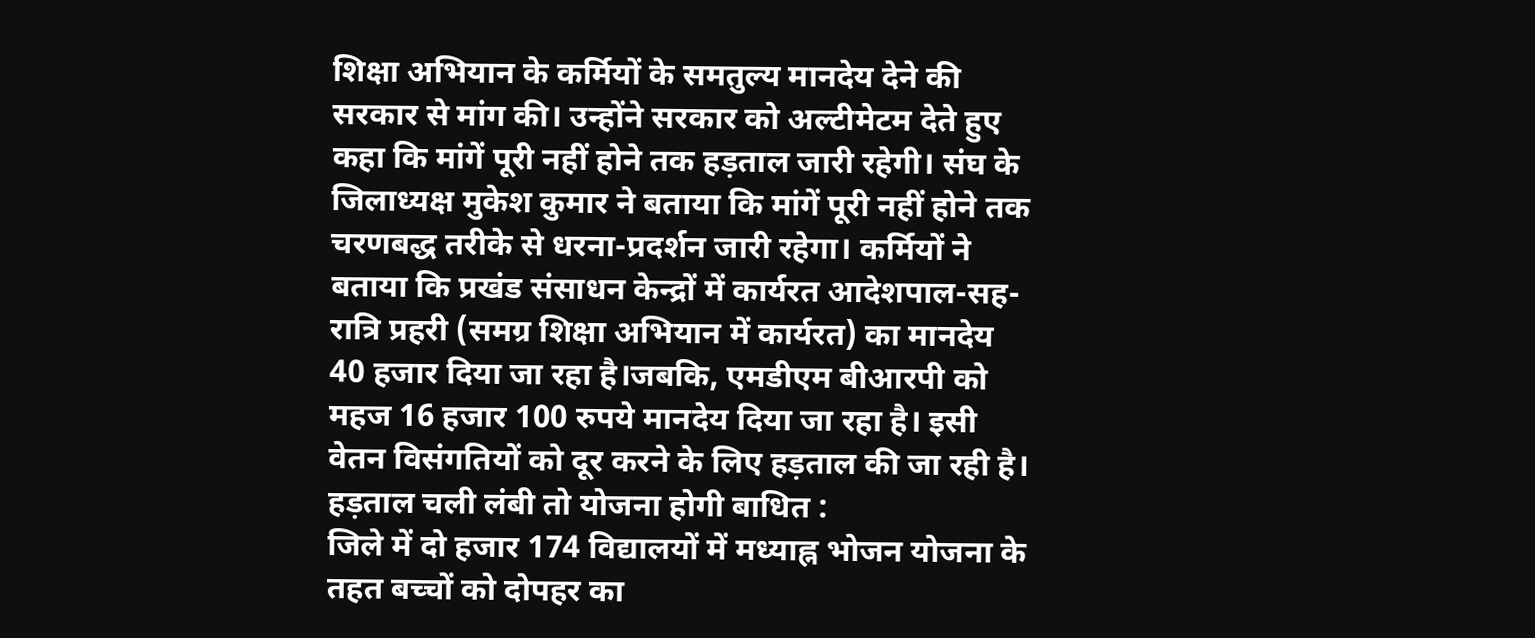शिक्षा अभियान के कर्मियों के समतुल्य मानदेय देने की सरकार से मांग की। उन्होंने सरकार को अल्टीमेटम देते हुए कहा कि मांगें पूरी नहीं होने तक हड़ताल जारी रहेगी। संघ के जिलाध्यक्ष मुकेश कुमार ने बताया कि मांगें पूरी नहीं होने तक चरणबद्ध तरीके से धरना-प्रदर्शन जारी रहेगा। कर्मियों ने बताया कि प्रखंड संसाधन केन्द्रों में कार्यरत आदेशपाल-सह-रात्रि प्रहरी (समग्र शिक्षा अभियान में कार्यरत) का मानदेय 40 हजार दिया जा रहा है।जबकि, एमडीएम बीआरपी को महज 16 हजार 100 रुपये मानदेय दिया जा रहा है। इसी वेतन विसंगतियों को दूर करने के लिए हड़ताल की जा रही है।
हड़ताल चली लंबी तो योजना होगी बाधित :
जिले में दो हजार 174 विद्यालयों में मध्याह्न भोजन योजना के तहत बच्चों को दोपहर का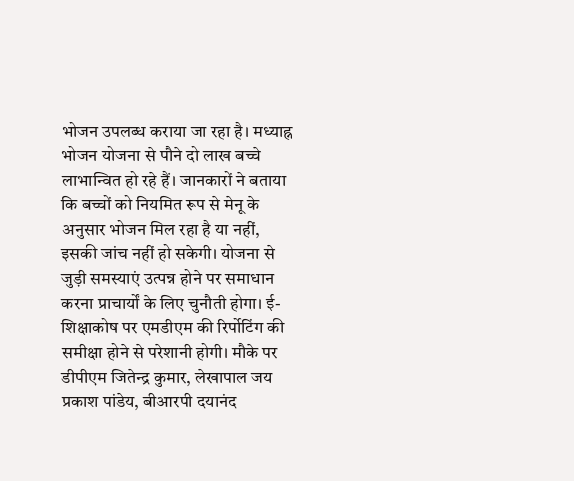भोजन उपलब्ध कराया जा रहा है। मध्याह्न भोजन योजना से पौने दो लाख बच्चे लाभान्वित हो रहे हैं। जानकारों ने बताया कि बच्चों को नियमित रूप से मेनू के अनुसार भोजन मिल रहा है या नहीं, इसकी जांच नहीं हो सकेगी। योजना से जुड़ी समस्याएं उत्पन्न होने पर समाधान करना प्राचार्यों के लिए चुनौती होगा। ई-शिक्षाकोष पर एमडीएम की रिर्पोटिंग की समीक्षा होने से परेशानी होगी। मौके पर डीपीएम जितेन्द्र कुमार, लेखापाल जय प्रकाश पांडेय, बीआरपी दयानंद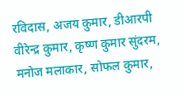रविदास, अजय कुमार, डीआरपी वीरेन्द्र कुमार, कृष्ण कुमार सुंदरम, मनोज मलाकार, सोफल कुमार,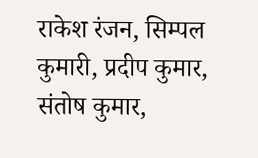राकेश रंजन, सिम्पल कुमारी, प्रदीप कुमार, संतोष कुमार,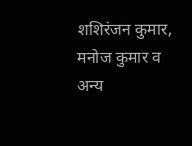शशिरंजन कुमार, मनोज कुमार व अन्य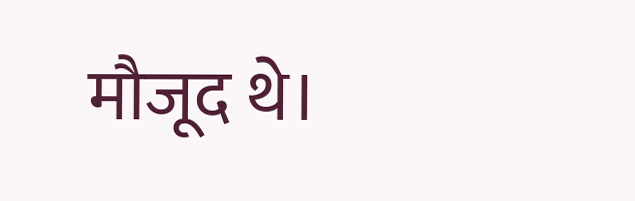मौजूद थे।